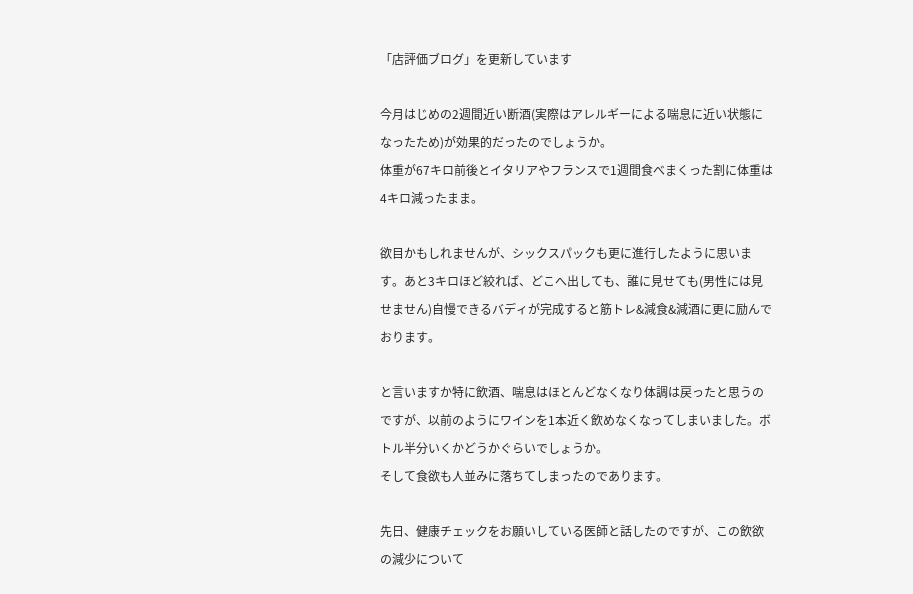「店評価ブログ」を更新しています

今月はじめの2週間近い断酒(実際はアレルギーによる喘息に近い状態になったため)が効果的だったのでしょうか。
体重が67キロ前後とイタリアやフランスで1週間食べまくった割に体重は4キロ減ったまま。

欲目かもしれませんが、シックスパックも更に進行したように思います。あと3キロほど絞れば、どこへ出しても、誰に見せても(男性には見せません)自慢できるバディが完成すると筋トレ&減食&減酒に更に励んでおります。

と言いますか特に飲酒、喘息はほとんどなくなり体調は戻ったと思うのですが、以前のようにワインを1本近く飲めなくなってしまいました。ボトル半分いくかどうかぐらいでしょうか。
そして食欲も人並みに落ちてしまったのであります。

先日、健康チェックをお願いしている医師と話したのですが、この飲欲の減少について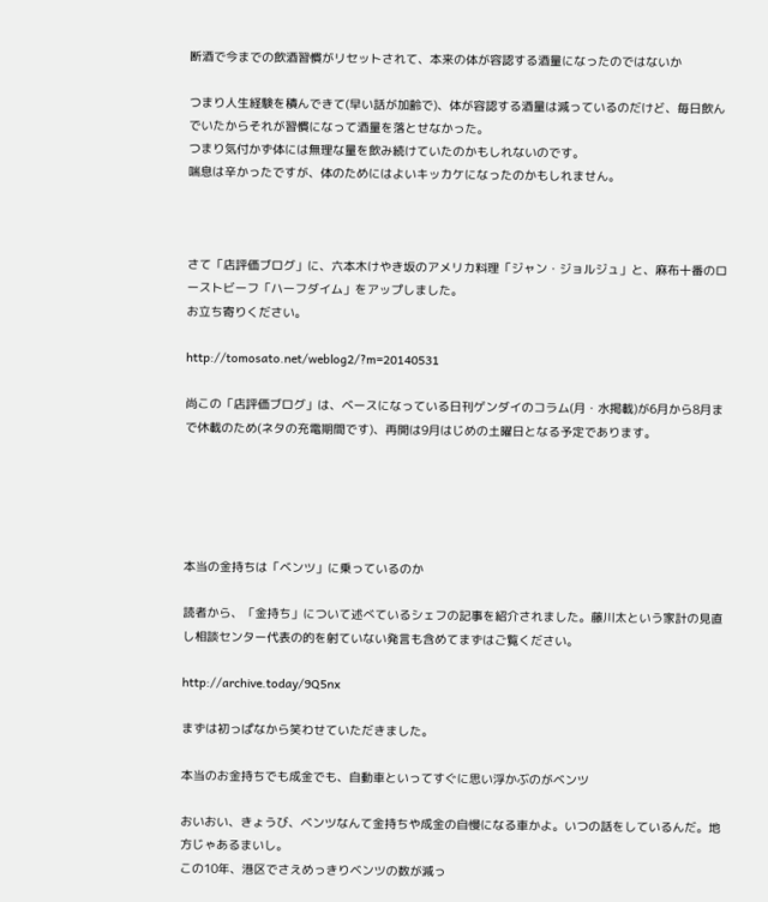断酒で今までの飲酒習慣がリセットされて、本来の体が容認する酒量になったのではないか

つまり人生経験を積んできて(早い話が加齢で)、体が容認する酒量は減っているのだけど、毎日飲んでいたからそれが習慣になって酒量を落とせなかった。
つまり気付かず体には無理な量を飲み続けていたのかもしれないのです。
喘息は辛かったですが、体のためにはよいキッカケになったのかもしれません。



さて「店評価ブログ」に、六本木けやき坂のアメリカ料理「ジャン・ジョルジュ」と、麻布十番のローストビーフ「ハーフダイム」をアップしました。
お立ち寄りください。

http://tomosato.net/weblog2/?m=20140531

尚この「店評価ブログ」は、ベースになっている日刊ゲンダイのコラム(月・水掲載)が6月から8月まで休載のため(ネタの充電期間です)、再開は9月はじめの土曜日となる予定であります。





本当の金持ちは「ベンツ」に乗っているのか

読者から、「金持ち」について述べているシェフの記事を紹介されました。藤川太という家計の見直し相談センター代表の的を射ていない発言も含めてまずはご覧ください。

http://archive.today/9Q5nx

まずは初っぱなから笑わせていただきました。

本当のお金持ちでも成金でも、自動車といってすぐに思い浮かぶのがベンツ

おいおい、きょうび、ベンツなんて金持ちや成金の自慢になる車かよ。いつの話をしているんだ。地方じゃあるまいし。
この10年、港区でさえめっきりベンツの数が減っ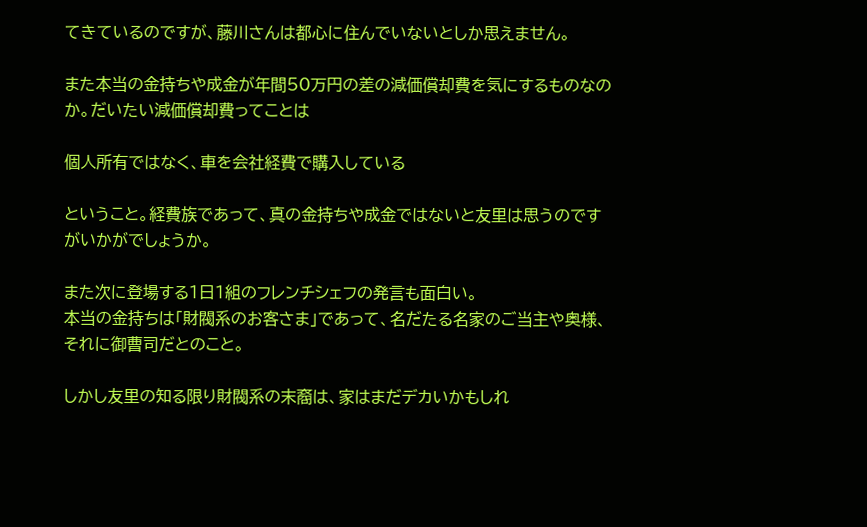てきているのですが、藤川さんは都心に住んでいないとしか思えません。

また本当の金持ちや成金が年間50万円の差の減価償却費を気にするものなのか。だいたい減価償却費ってことは

個人所有ではなく、車を会社経費で購入している

ということ。経費族であって、真の金持ちや成金ではないと友里は思うのですがいかがでしょうか。

また次に登場する1日1組のフレンチシェフの発言も面白い。
本当の金持ちは「財閥系のお客さま」であって、名だたる名家のご当主や奥様、それに御曹司だとのこと。

しかし友里の知る限り財閥系の末裔は、家はまだデカいかもしれ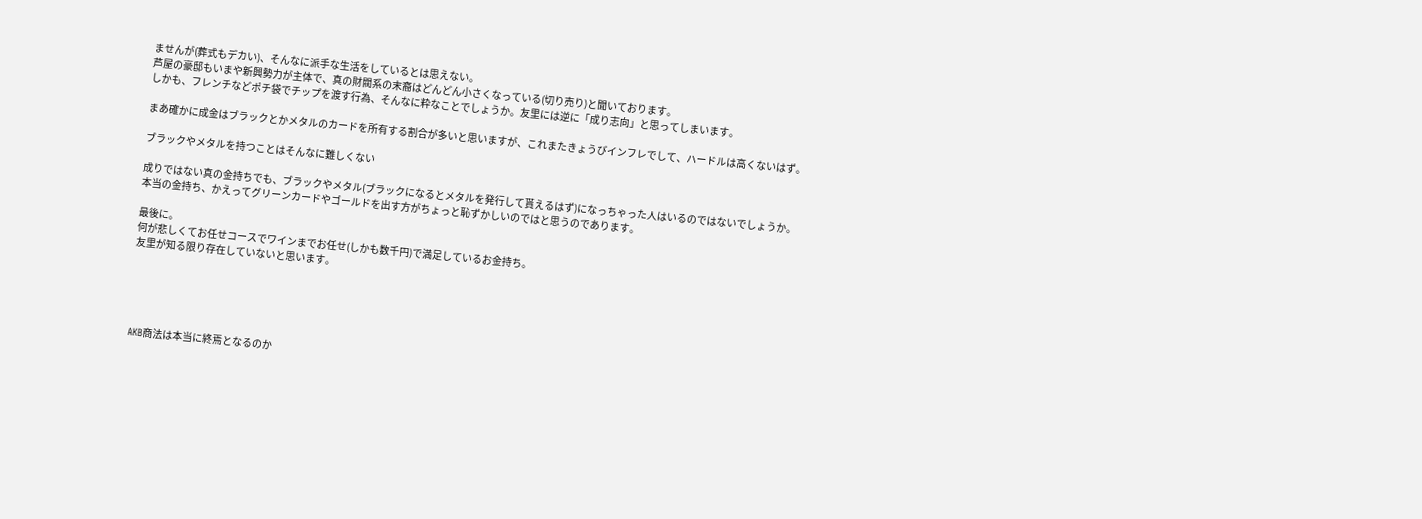ませんが(葬式もデカい)、そんなに派手な生活をしているとは思えない。
芦屋の豪邸もいまや新興勢力が主体で、真の財閥系の末裔はどんどん小さくなっている(切り売り)と聞いております。
しかも、フレンチなどポチ袋でチップを渡す行為、そんなに粋なことでしょうか。友里には逆に「成り志向」と思ってしまいます。

まあ確かに成金はブラックとかメタルのカードを所有する割合が多いと思いますが、これまたきょうびインフレでして、ハードルは高くないはず。

ブラックやメタルを持つことはそんなに難しくない

成りではない真の金持ちでも、ブラックやメタル(ブラックになるとメタルを発行して貰えるはず)になっちゃった人はいるのではないでしょうか。
本当の金持ち、かえってグリーンカードやゴールドを出す方がちょっと恥ずかしいのではと思うのであります。

最後に。
何が悲しくてお任せコースでワインまでお任せ(しかも数千円)で満足しているお金持ち。
友里が知る限り存在していないと思います。





AKB商法は本当に終焉となるのか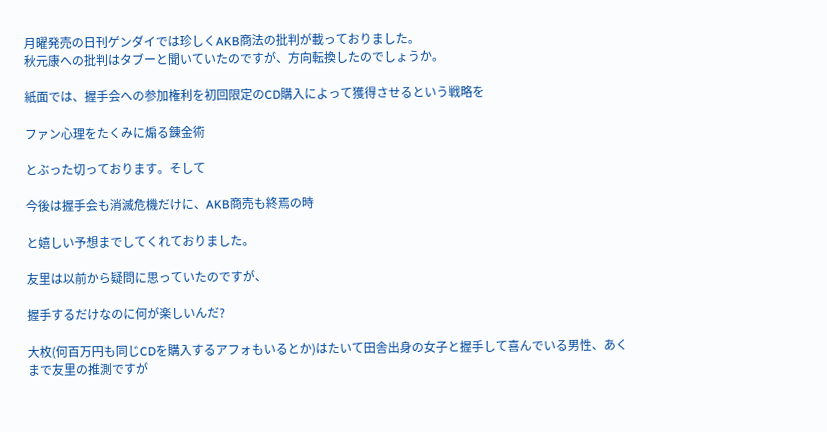月曜発売の日刊ゲンダイでは珍しくAKB商法の批判が載っておりました。
秋元康への批判はタブーと聞いていたのですが、方向転換したのでしょうか。

紙面では、握手会への参加権利を初回限定のCD購入によって獲得させるという戦略を

ファン心理をたくみに煽る錬金術

とぶった切っております。そして

今後は握手会も消滅危機だけに、AKB商売も終焉の時

と嬉しい予想までしてくれておりました。

友里は以前から疑問に思っていたのですが、

握手するだけなのに何が楽しいんだ?

大枚(何百万円も同じCDを購入するアフォもいるとか)はたいて田舎出身の女子と握手して喜んでいる男性、あくまで友里の推測ですが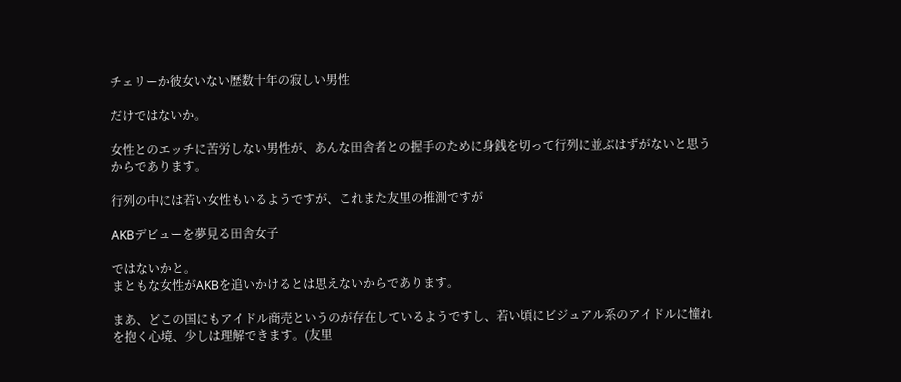チェリーか彼女いない歴数十年の寂しい男性

だけではないか。

女性とのエッチに苦労しない男性が、あんな田舎者との握手のために身銭を切って行列に並ぶはずがないと思うからであります。

行列の中には若い女性もいるようですが、これまた友里の推測ですが

AKBデビューを夢見る田舎女子

ではないかと。
まともな女性がAKBを追いかけるとは思えないからであります。

まあ、どこの国にもアイドル商売というのが存在しているようですし、若い頃にビジュアル系のアイドルに憧れを抱く心境、少しは理解できます。(友里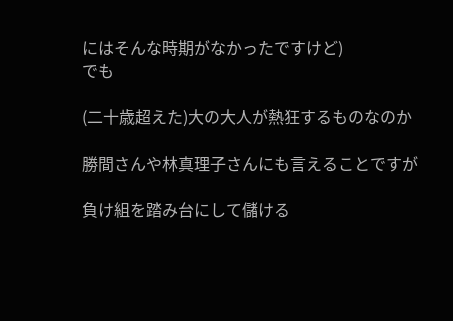にはそんな時期がなかったですけど)
でも

(二十歳超えた)大の大人が熱狂するものなのか

勝間さんや林真理子さんにも言えることですが

負け組を踏み台にして儲ける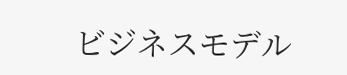ビジネスモデル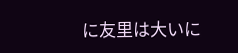に友里は大いに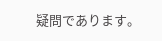疑問であります。